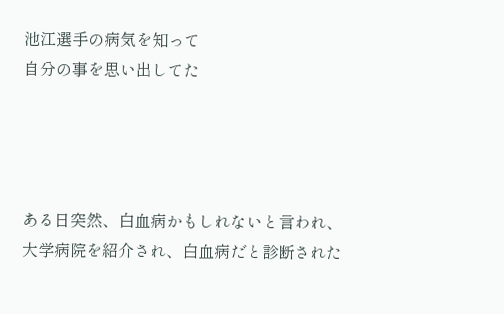池江選手の病気を知って
自分の事を思い出してた




ある日突然、白血病かもしれないと言われ、
大学病院を紹介され、白血病だと診断された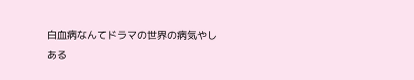白血病なんてドラマの世界の病気やし
ある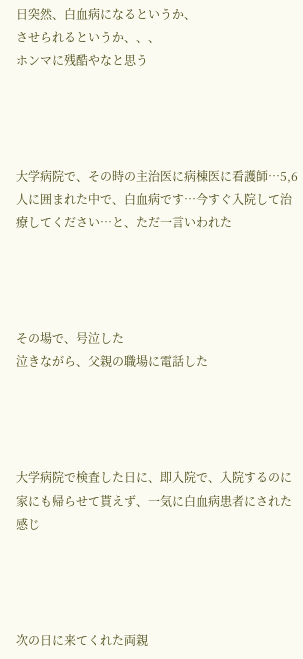日突然、白血病になるというか、
させられるというか、、、
ホンマに残酷やなと思う




大学病院で、その時の主治医に病棟医に看護師…5,6人に囲まれた中で、白血病です…今すぐ入院して治療してください…と、ただ一言いわれた




その場で、号泣した
泣きながら、父親の職場に電話した




大学病院で検査した日に、即入院で、入院するのに家にも帰らせて貰えず、一気に白血病患者にされた感じ




次の日に来てくれた両親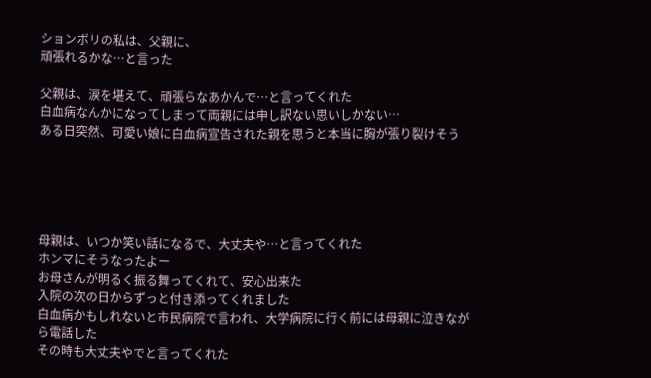ションボリの私は、父親に、
頑張れるかな…と言った

父親は、涙を堪えて、頑張らなあかんで…と言ってくれた
白血病なんかになってしまって両親には申し訳ない思いしかない…
ある日突然、可愛い娘に白血病宣告された親を思うと本当に胸が張り裂けそう





母親は、いつか笑い話になるで、大丈夫や…と言ってくれた
ホンマにそうなったよー
お母さんが明るく振る舞ってくれて、安心出来た
入院の次の日からずっと付き添ってくれました
白血病かもしれないと市民病院で言われ、大学病院に行く前には母親に泣きながら電話した
その時も大丈夫やでと言ってくれた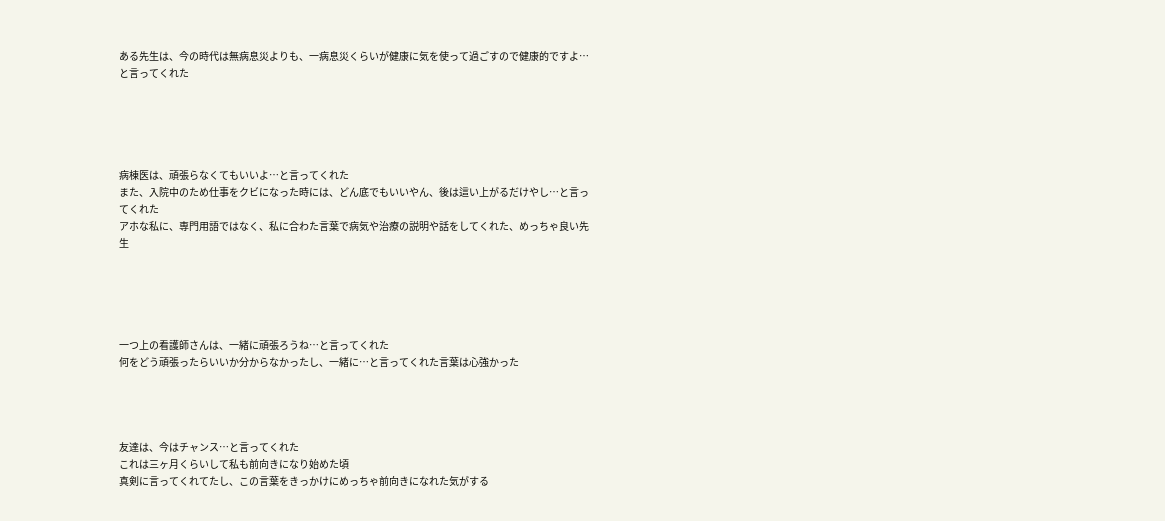ある先生は、今の時代は無病息災よりも、一病息災くらいが健康に気を使って過ごすので健康的ですよ…と言ってくれた





病棟医は、頑張らなくてもいいよ…と言ってくれた
また、入院中のため仕事をクビになった時には、どん底でもいいやん、後は這い上がるだけやし…と言ってくれた
アホな私に、専門用語ではなく、私に合わた言葉で病気や治療の説明や話をしてくれた、めっちゃ良い先生





一つ上の看護師さんは、一緒に頑張ろうね…と言ってくれた
何をどう頑張ったらいいか分からなかったし、一緒に…と言ってくれた言葉は心強かった




友達は、今はチャンス…と言ってくれた
これは三ヶ月くらいして私も前向きになり始めた頃
真剣に言ってくれてたし、この言葉をきっかけにめっちゃ前向きになれた気がする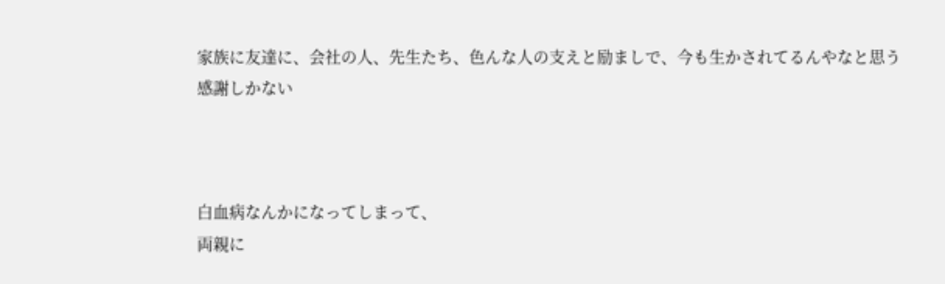家族に友達に、会社の人、先生たち、色んな人の支えと励ましで、今も生かされてるんやなと思う
感謝しかない



白血病なんかになってしまって、
両親に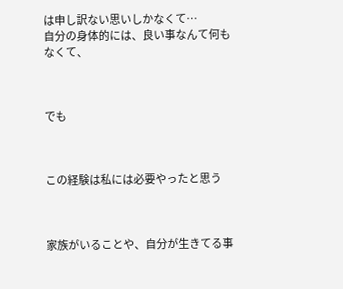は申し訳ない思いしかなくて…
自分の身体的には、良い事なんて何もなくて、



でも



この経験は私には必要やったと思う



家族がいることや、自分が生きてる事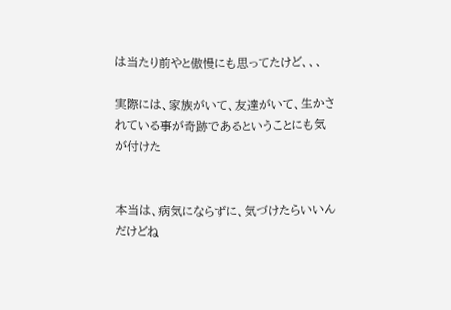は当たり前やと傲慢にも思ってたけど、、、

実際には、家族がいて、友達がいて、生かされている事が奇跡であるということにも気が付けた


本当は、病気にならずに、気づけたらいいんだけどね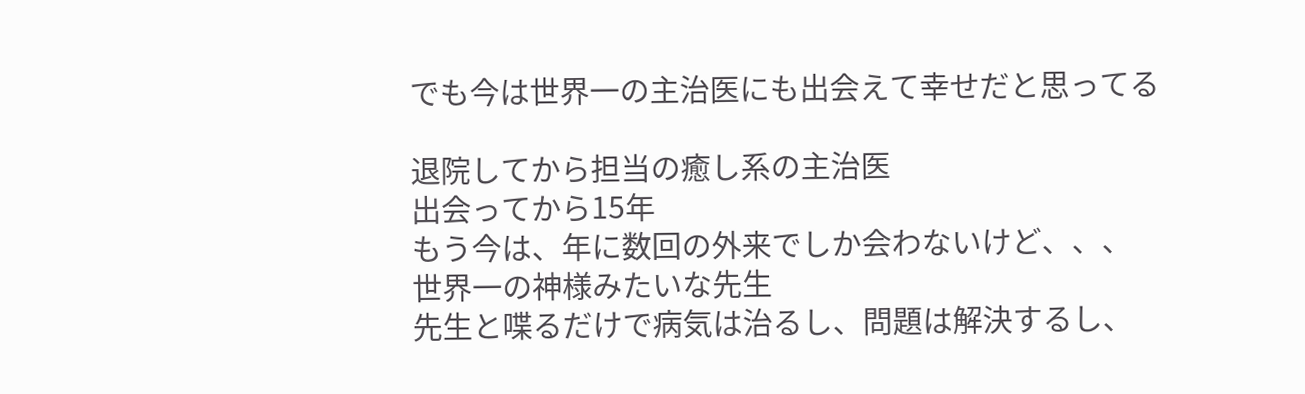でも今は世界一の主治医にも出会えて幸せだと思ってる

退院してから担当の癒し系の主治医
出会ってから15年
もう今は、年に数回の外来でしか会わないけど、、、
世界一の神様みたいな先生
先生と喋るだけで病気は治るし、問題は解決するし、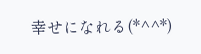幸せになれる(*^^*)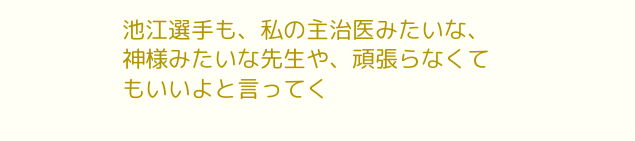池江選手も、私の主治医みたいな、神様みたいな先生や、頑張らなくてもいいよと言ってく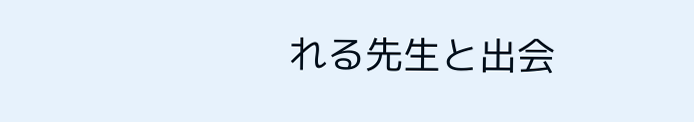れる先生と出会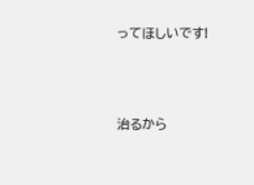ってほしいです!




治るから